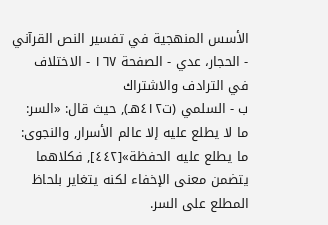الأسس المنهجية في تفسير النص القرآني - الحجار، عدي - الصفحة ١٦٧ - الاختلاف في الترادف والاشتراك
ب - السلمي (ت٤١٢هـ), حيث قال: «السر: ما لا يطلع عليه إلا عالم الأسرار, والنجوى: ما يطلع عليه الحفظة»[٤٤٢], فكلاهما يتضمن معنى الإخفاء لكنه يتغاير بلحاظ المطلع على السر.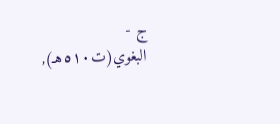ج - البغوي(ت٥١٠هـ),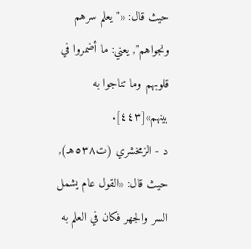حيث قال: «"يعلم سرهم ونجواهم", يعني: ما أضمروا في قلوبهم وما تناجوا به بينهم»[٤٤٣].
د - الزمخشري (ت٥٣٨هـ), حيث قال: «القول عام يشمل السر والجهر فكان في العلم به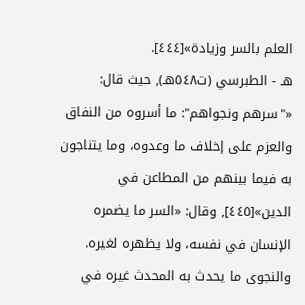العلم بالسر وزيادة»[٤٤٤].
هـ - الطبرسي (ت٥٤٨هـ), حيث قال: «"سرهم ونجواهم": ما أسروه من النفاق والعزم على إخلاف ما وعدوه، وما يتناجون به فيما بينهم من المطاعن في الدين»[٤٤٥], وقال: «السر ما يضمره الإنسان في نفسه، ولا يظهره لغيره. والنجوى ما يحدث به المحدث غيره في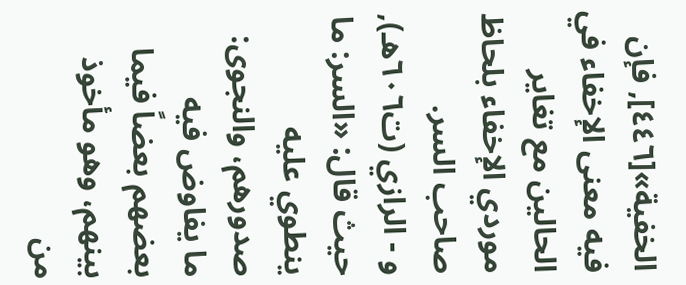الخفية»[٤٤٦], فإن فيه معنى الإخفاء في الحالين مع تغاير موردي الإخفاء بلحاظ صاحب السر.
و - الرازي (ت٦٠٦هـ), حيث قال: «السر: ما ينطوي عليه صدورهم، والنجوى: ما يفاوض فيه بعضهم بعضاً فيما بينهم، وهو مأخوذ من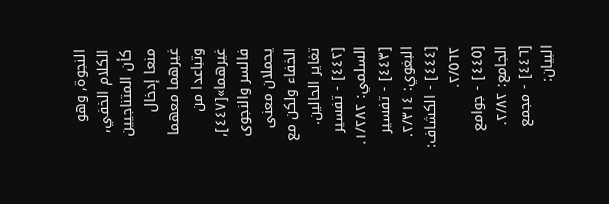النجوة, وهو الكلام الخفي, كأن المتناجيين منعا إدخال غيرهما معهما وتباعدا من غيرهما»[٤٤٧], فالسر والنجوى يحملان معنى الخفاء ولكن مع تغاير الحالين.
[٤٤٢] - تفسير السلمي: ١/٢٨٢.
[٤٤٣] - تفسير البغوي: ٢/٣١٤.
[٤٤٤] - الكشاف: ٢/٥٦٢.
[٤٤٥] - جوامع الجامع: ٢/٨٢.
[٤٤٦] - مجمع البيان: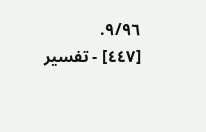٩/٩٦.
[٤٤٧] - تفسير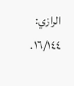الرازي: ١٦/١٤٤.